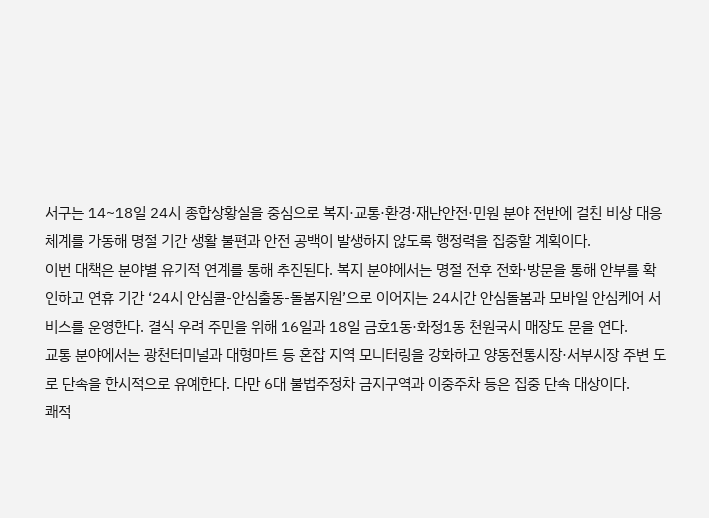서구는 14~18일 24시 종합상황실을 중심으로 복지·교통·환경·재난안전·민원 분야 전반에 걸친 비상 대응체계를 가동해 명절 기간 생활 불편과 안전 공백이 발생하지 않도록 행정력을 집중할 계획이다.
이번 대책은 분야별 유기적 연계를 통해 추진된다. 복지 분야에서는 명절 전후 전화·방문을 통해 안부를 확인하고 연휴 기간 ‘24시 안심콜-안심출동-돌봄지원’으로 이어지는 24시간 안심돌봄과 모바일 안심케어 서비스를 운영한다. 결식 우려 주민을 위해 16일과 18일 금호1동·화정1동 천원국시 매장도 문을 연다.
교통 분야에서는 광천터미널과 대형마트 등 혼잡 지역 모니터링을 강화하고 양동전통시장·서부시장 주변 도로 단속을 한시적으로 유예한다. 다만 6대 불법주정차 금지구역과 이중주차 등은 집중 단속 대상이다.
쾌적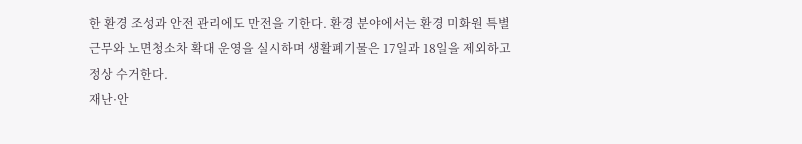한 환경 조성과 안전 관리에도 만전을 기한다. 환경 분야에서는 환경 미화원 특별근무와 노면청소차 확대 운영을 실시하며 생활폐기물은 17일과 18일을 제외하고 정상 수거한다.
재난·안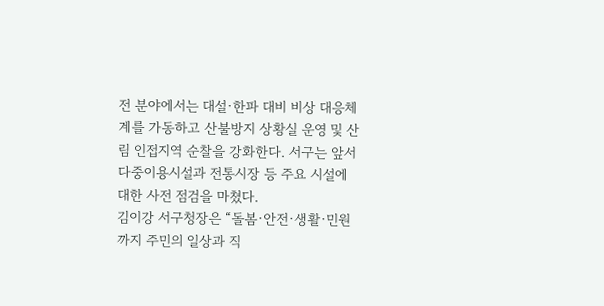전 분야에서는 대설·한파 대비 비상 대응체계를 가동하고 산불방지 상황실 운영 및 산림 인접지역 순찰을 강화한다. 서구는 앞서 다중이용시설과 전통시장 등 주요 시설에 대한 사전 점검을 마쳤다.
김이강 서구청장은 “돌봄·안전·생활·민원까지 주민의 일상과 직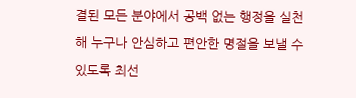결된 모든 분야에서 공백 없는 행정을 실천해 누구나 안심하고 편안한 명절을 보낼 수 있도록 최선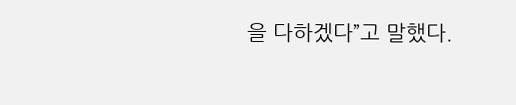을 다하겠다”고 말했다.